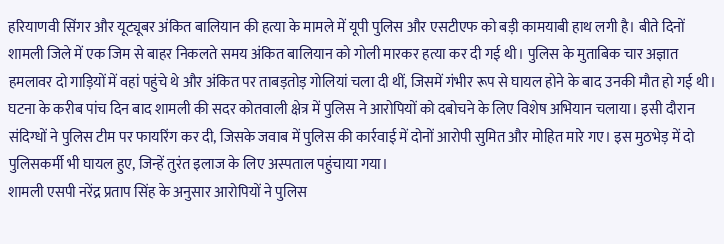हरियाणवी सिंगर और यूट्यूबर अंकित बालियान की हत्या के मामले में यूपी पुलिस और एसटीएफ को बड़ी कामयाबी हाथ लगी है। बीते दिनों शामली जिले में एक जिम से बाहर निकलते समय अंकित बालियान को गोली मारकर हत्या कर दी गई थी। पुलिस के मुताबिक चार अज्ञात हमलावर दो गाड़ियों में वहां पहुंचे थे और अंकित पर ताबड़तोड़ गोलियां चला दी थीं, जिसमें गंभीर रूप से घायल होने के बाद उनकी मौत हो गई थी।
घटना के करीब पांच दिन बाद शामली की सदर कोतवाली क्षेत्र में पुलिस ने आरोपियों को दबोचने के लिए विशेष अभियान चलाया। इसी दौरान संदिग्धों ने पुलिस टीम पर फायरिंग कर दी, जिसके जवाब में पुलिस की कार्रवाई में दोनों आरोपी सुमित और मोहित मारे गए। इस मुठभेड़ में दो पुलिसकर्मी भी घायल हुए, जिन्हें तुरंत इलाज के लिए अस्पताल पहुंचाया गया।
शामली एसपी नरेंद्र प्रताप सिंह के अनुसार आरोपियों ने पुलिस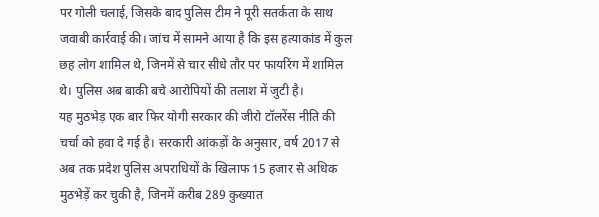पर गोली चलाई, जिसके बाद पुलिस टीम ने पूरी सतर्कता के साथ जवाबी कार्रवाई की। जांच में सामने आया है कि इस हत्याकांड में कुल छह लोग शामिल थे, जिनमें से चार सीधे तौर पर फायरिंग में शामिल थे। पुलिस अब बाकी बचे आरोपियों की तलाश में जुटी है।
यह मुठभेड़ एक बार फिर योगी सरकार की जीरो टॉलरेंस नीति की चर्चा को हवा दे गई है। सरकारी आंकड़ों के अनुसार, वर्ष 2017 से अब तक प्रदेश पुलिस अपराधियों के खिलाफ 15 हजार से अधिक मुठभेड़ें कर चुकी है, जिनमें करीब 289 कुख्यात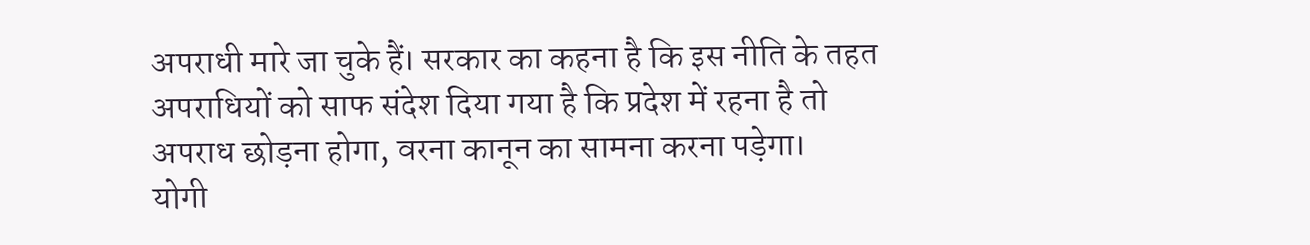अपराधी मारे जा चुके हैं। सरकार का कहना है कि इस नीति के तहत अपराधियों को साफ संदेश दिया गया है कि प्रदेश में रहना है तो अपराध छोड़ना होगा, वरना कानून का सामना करना पड़ेगा।
योगी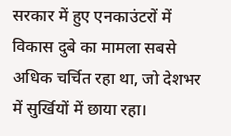सरकार में हुए एनकाउंटरों में विकास दुबे का मामला सबसे अधिक चर्चित रहा था, जो देशभर में सुर्खियों में छाया रहा।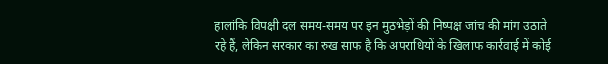हालांकि विपक्षी दल समय-समय पर इन मुठभेड़ों की निष्पक्ष जांच की मांग उठाते रहे हैं, लेकिन सरकार का रुख साफ है कि अपराधियों के खिलाफ कार्रवाई में कोई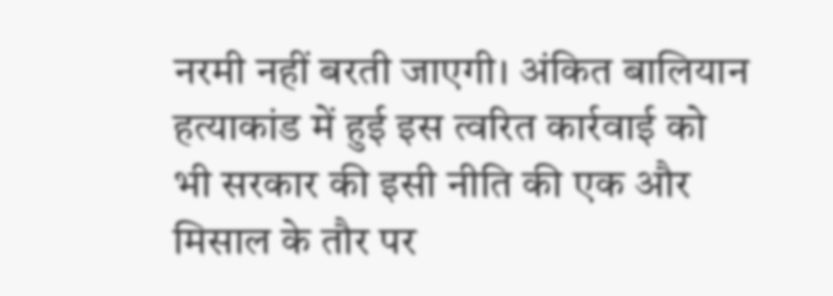नरमी नहीं बरती जाएगी। अंकित बालियान हत्याकांड में हुई इस त्वरित कार्रवाई को भी सरकार की इसी नीति की एक और मिसाल के तौर पर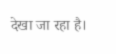देखा जा रहा है।